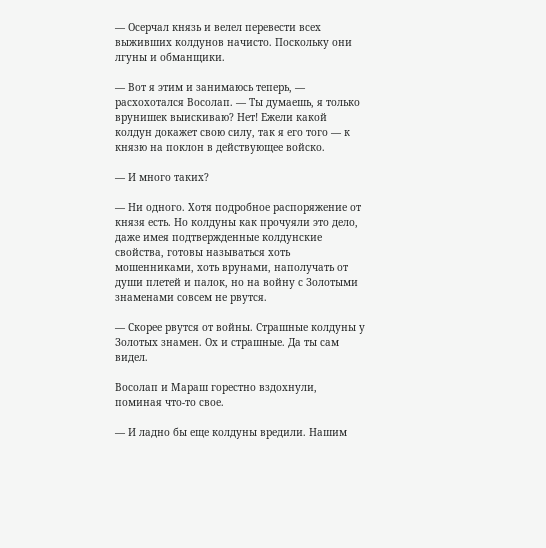— Осерчал князь и велел перевести всех выживших колдунов начисто. Поскольку они лгуны и обманщики.

— Вот я этим и занимаюсь теперь, — расхохотался Восолап. — Ты думаешь, я только врунишек выискиваю? Нет! Ежели какой колдун докажет свою силу, так я его того — к князю на поклон в действующее войско.

— И много таких?

— Ни одного. Хотя подробное распоряжение от князя есть. Но колдуны как прочуяли это дело, даже имея подтвержденные колдунские свойства, готовы называться хоть мошенниками, хоть врунами, наполучать от души плетей и палок, но на войну с Золотыми знаменами совсем не рвутся.

— Скорее рвутся от войны. Страшные колдуны у Золотых знамен. Ох и страшные. Да ты сам видел.

Восолап и Мараш горестно вздохнули, поминая что-то свое.

— И ладно бы еще колдуны вредили. Нашим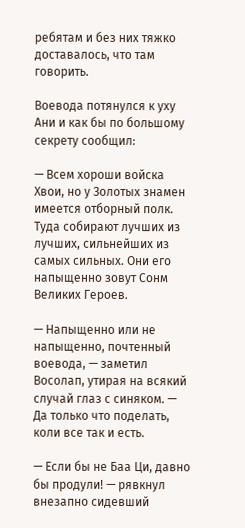ребятам и без них тяжко доставалось, что там говорить.

Воевода потянулся к уху Ани и как бы по большому секрету сообщил:

— Всем хороши войска Хвои, но у Золотых знамен имеется отборный полк. Туда собирают лучших из лучших, сильнейших из самых сильных. Они его напыщенно зовут Сонм Великих Героев.

— Напыщенно или не напыщенно, почтенный воевода, — заметил Восолап, утирая на всякий случай глаз с синяком. — Да только что поделать, коли все так и есть.

— Если бы не Баа Ци, давно бы продули! — рявкнул внезапно сидевший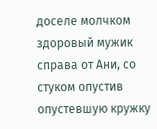доселе молчком здоровый мужик справа от Ани, со стуком опустив опустевшую кружку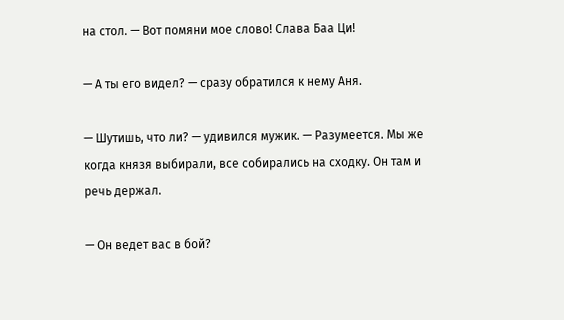на стол. — Вот помяни мое слово! Слава Баа Ци!

— А ты его видел? — сразу обратился к нему Аня.

— Шутишь, что ли? — удивился мужик. — Разумеется. Мы же когда князя выбирали, все собирались на сходку. Он там и речь держал.

— Он ведет вас в бой?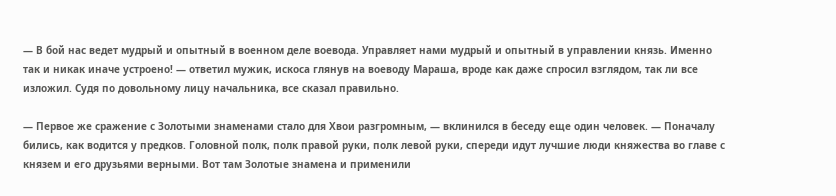— В бой нас ведет мудрый и опытный в военном деле воевода. Управляет нами мудрый и опытный в управлении князь. Именно так и никак иначе устроено! — ответил мужик, искоса глянув на воеводу Мараша, вроде как даже спросил взглядом, так ли все изложил. Судя по довольному лицу начальника, все сказал правильно.

— Первое же сражение с Золотыми знаменами стало для Хвои разгромным, — вклинился в беседу еще один человек. — Поначалу бились, как водится у предков. Головной полк, полк правой руки, полк левой руки, спереди идут лучшие люди княжества во главе с князем и его друзьями верными. Вот там Золотые знамена и применили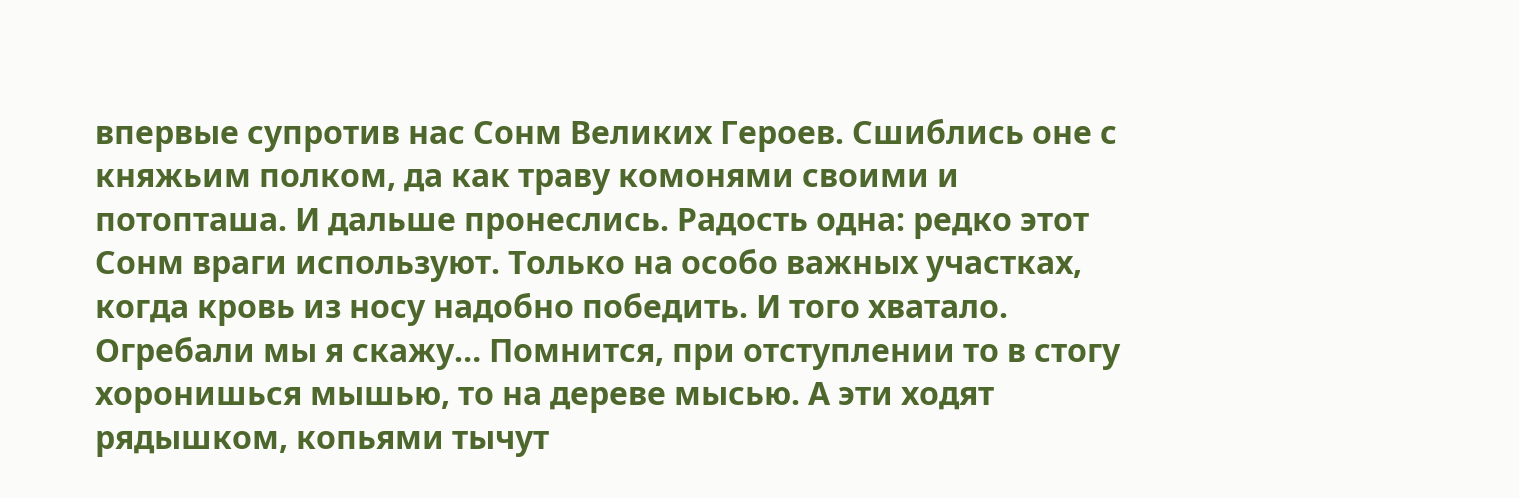впервые супротив нас Сонм Великих Героев. Сшиблись оне с княжьим полком, да как траву комонями своими и потопташа. И дальше пронеслись. Радость одна: редко этот Сонм враги используют. Только на особо важных участках, когда кровь из носу надобно победить. И того хватало. Огребали мы я скажу… Помнится, при отступлении то в стогу хоронишься мышью, то на дереве мысью. А эти ходят рядышком, копьями тычут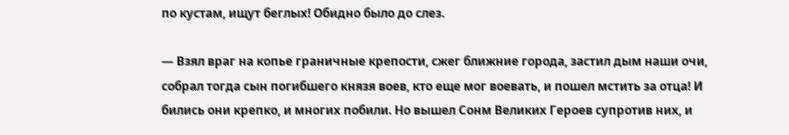по кустам, ищут беглых! Обидно было до слез.

— Взял враг на копье граничные крепости, сжег ближние города, застил дым наши очи, собрал тогда сын погибшего князя воев, кто еще мог воевать, и пошел мстить за отца! И бились они крепко, и многих побили. Но вышел Сонм Великих Героев супротив них, и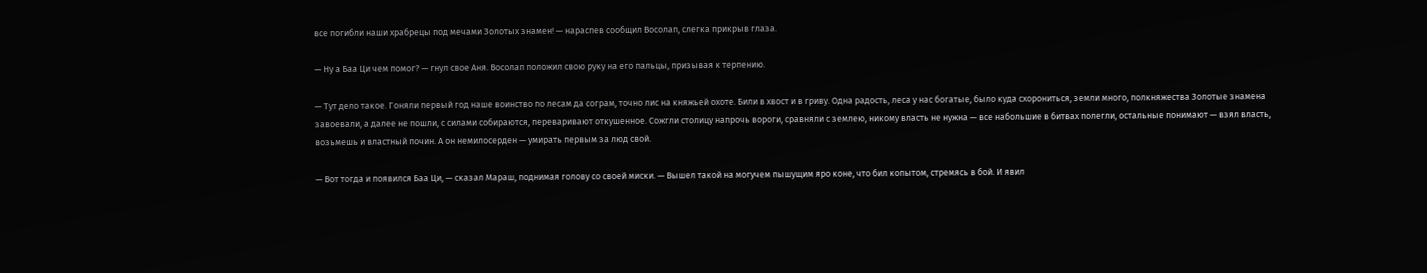все погибли наши храбрецы под мечами Золотых знамен! — нараспев сообщил Восолап, слегка прикрыв глаза.

— Ну а Баа Ци чем помог? — гнул свое Аня. Восолап положил свою руку на его пальцы, призывая к терпению.

— Тут дело такое. Гоняли первый год наше воинство по лесам да сограм, точно лис на княжьей охоте. Били в хвост и в гриву. Одна радость, леса у нас богатые, было куда схорониться, земли много, полкняжества Золотые знамена завоевали, а далее не пошли, с силами собираются, переваривают откушенное. Сожгли столицу напрочь вороги, сравняли с землею, никому власть не нужна — все набольшие в битвах полегли, остальные понимают — взял власть, возьмешь и властный почин. А он немилосерден — умирать первым за люд свой.

— Вот тогда и появился Баа Ци, — сказал Мараш, поднимая голову со своей миски. — Вышел такой на могучем пышущим яро коне, что бил копытом, стремясь в бой. И явил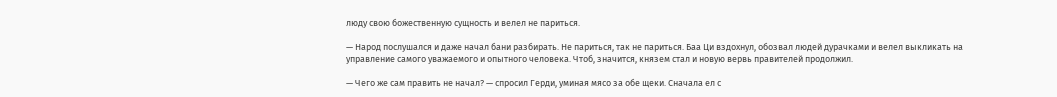люду свою божественную сущность и велел не париться.

— Народ послушался и даже начал бани разбирать. Не париться, так не париться. Баа Ци вздохнул, обозвал людей дурачками и велел выкликать на управление самого уважаемого и опытного человека. Чтоб, значится, князем стал и новую вервь правителей продолжил.

— Чего же сам править не начал? — спросил Герди, уминая мясо за обе щеки. Сначала ел с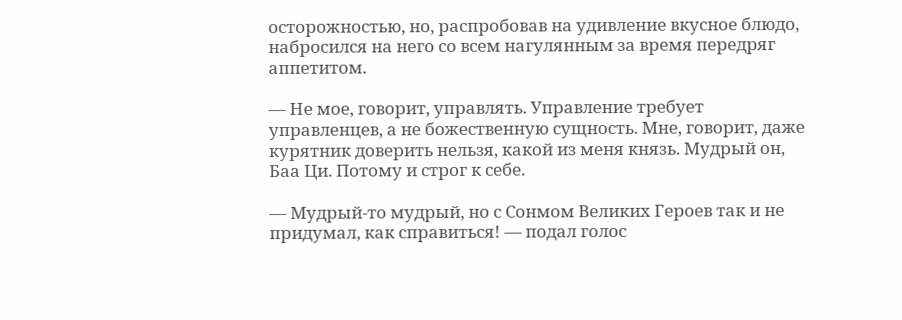осторожностью, но, распробовав на удивление вкусное блюдо, набросился на него со всем нагулянным за время передряг аппетитом.

— Не мое, говорит, управлять. Управление требует управленцев, а не божественную сущность. Мне, говорит, даже курятник доверить нельзя, какой из меня князь. Мудрый он, Баа Ци. Потому и строг к себе.

— Мудрый-то мудрый, но с Сонмом Великих Героев так и не придумал, как справиться! — подал голос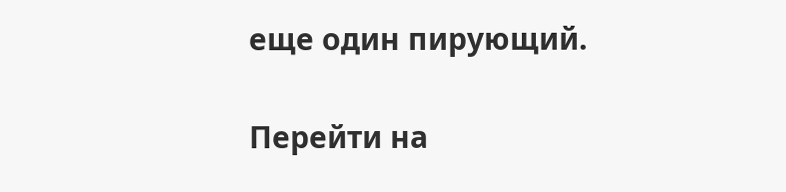еще один пирующий.

Перейти на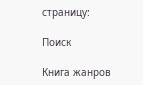страницу:

Поиск

Книга жанров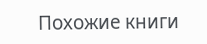Похожие книги